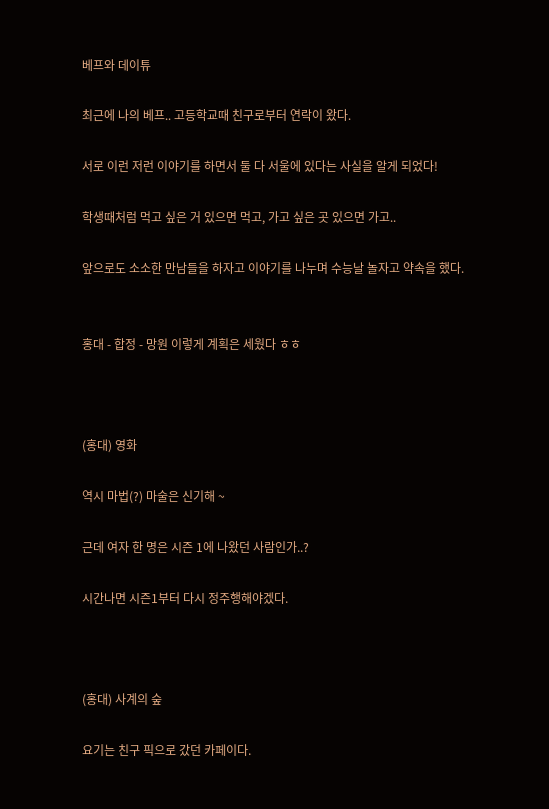베프와 데이튜

최근에 나의 베프.. 고등학교때 친구로부터 연락이 왔다.

서로 이런 저런 이야기를 하면서 둘 다 서울에 있다는 사실을 알게 되었다!

학생때처럼 먹고 싶은 거 있으면 먹고, 가고 싶은 곳 있으면 가고..

앞으로도 소소한 만남들을 하자고 이야기를 나누며 수능날 놀자고 약속을 했다.


홍대 - 합정 - 망원 이렇게 계획은 세웠다 ㅎㅎ



(홍대) 영화

역시 마법(?) 마술은 신기해 ~

근데 여자 한 명은 시즌 1에 나왔던 사람인가..?

시간나면 시즌1부터 다시 정주행해야겠다.



(홍대) 사계의 숲

요기는 친구 픽으로 갔던 카페이다.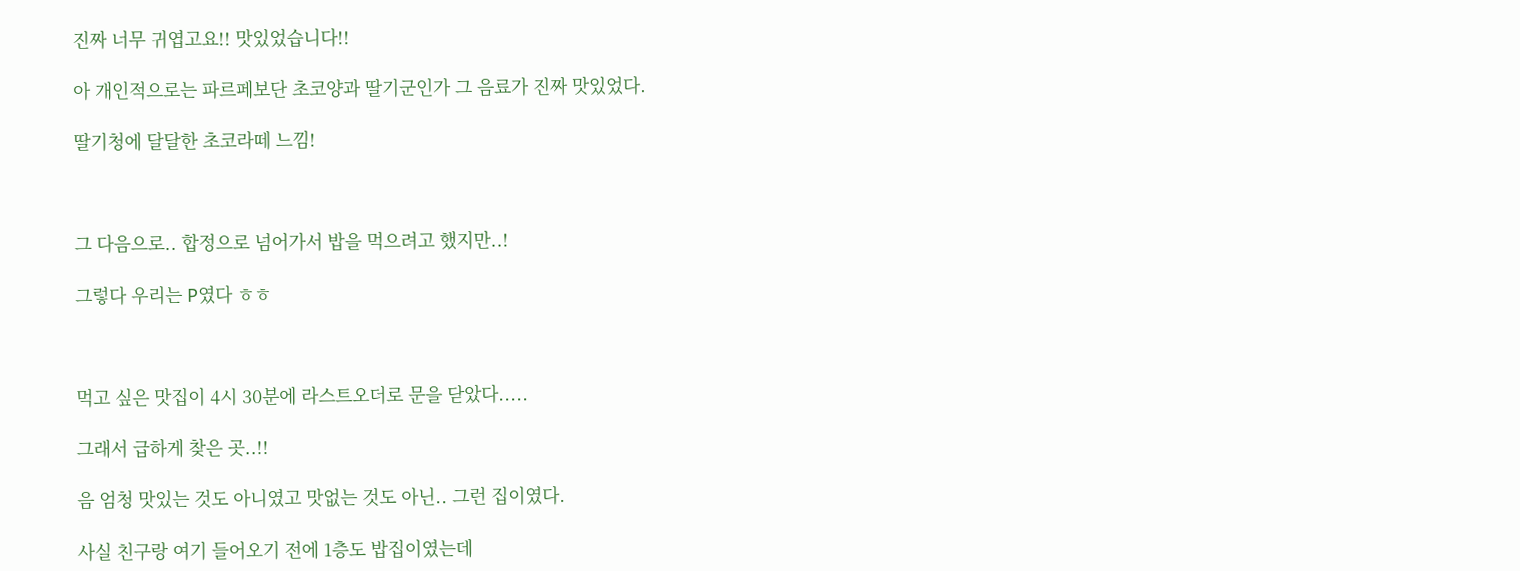진짜 너무 귀엽고요!! 맛있었습니다!!

아 개인적으로는 파르페보단 초코양과 딸기군인가 그 음료가 진짜 맛있었다.

딸기청에 달달한 초코라떼 느낌!



그 다음으로.. 합정으로 넘어가서 밥을 먹으려고 했지만..!

그렇다 우리는 P였다 ㅎㅎ



먹고 싶은 맛집이 4시 30분에 라스트오더로 문을 닫았다.....

그래서 급하게 찾은 곳..!!

음 엄청 맛있는 것도 아니였고 맛없는 것도 아닌.. 그런 집이였다.

사실 친구랑 여기 들어오기 전에 1층도 밥집이였는데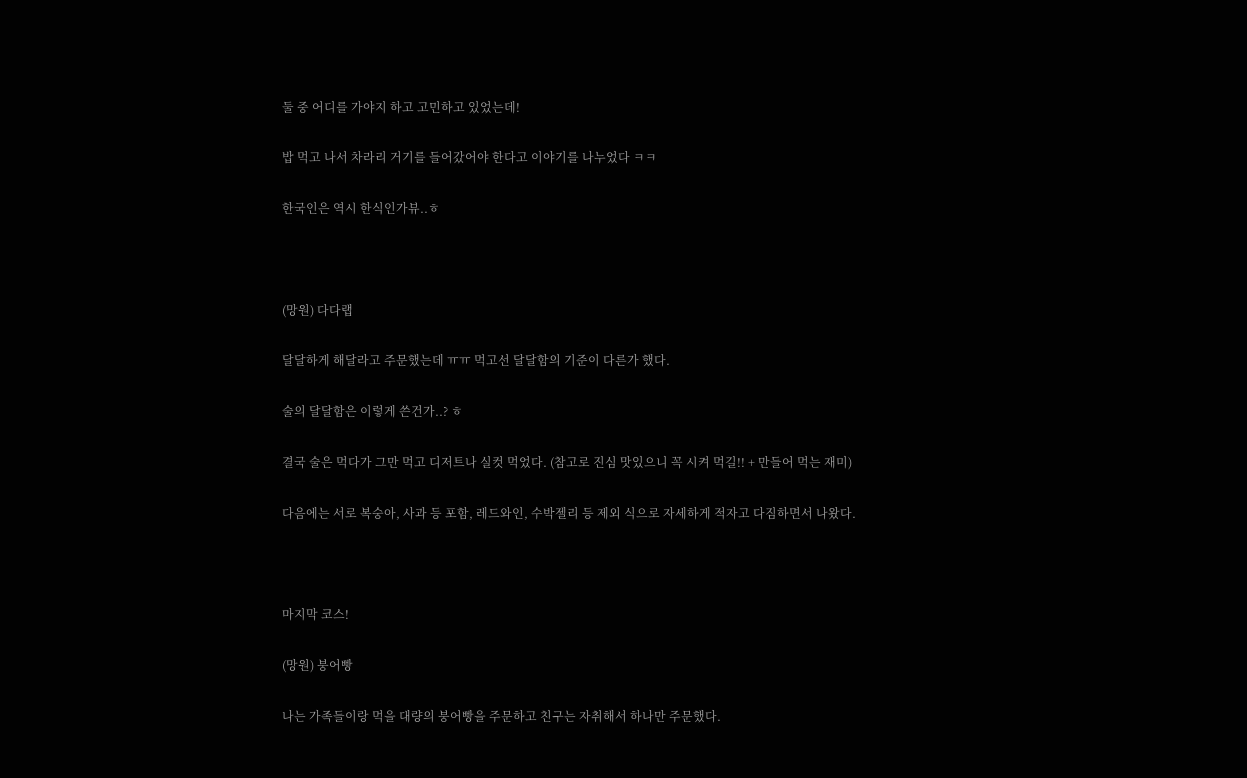둘 중 어디를 가야지 하고 고민하고 있었는데!

밥 먹고 나서 차라리 거기를 들어갔어야 한다고 이야기를 나누었다 ㅋㅋ

한국인은 역시 한식인가뷰..ㅎ



(망원) 다다랩

달달하게 해달라고 주문했는데 ㅠㅠ 먹고선 달달함의 기준이 다른가 했다.

술의 달달함은 이렇게 쓴건가..? ㅎ

결국 술은 먹다가 그만 먹고 디저트나 실컷 먹었다. (참고로 진심 맛있으니 꼭 시켜 먹길!! + 만들어 먹는 재미)

다음에는 서로 복숭아, 사과 등 포함, 레드와인, 수박젤리 등 제외 식으로 자세하게 적자고 다짐하면서 나왔다.



마지막 코스!

(망원) 붕어빵

나는 가족들이랑 먹을 대량의 붕어빵을 주문하고 친구는 자취해서 하나만 주문했다.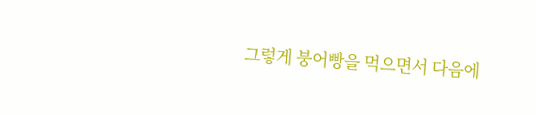그렇게 붕어빵을 먹으면서 다음에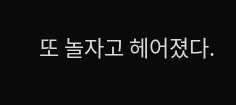또 놀자고 헤어졌다.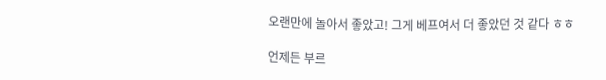오랜만에 놀아서 좋았고! 그게 베프여서 더 좋았던 것 같다 ㅎㅎ

언제든 부르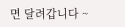면 달려갑니다 ~